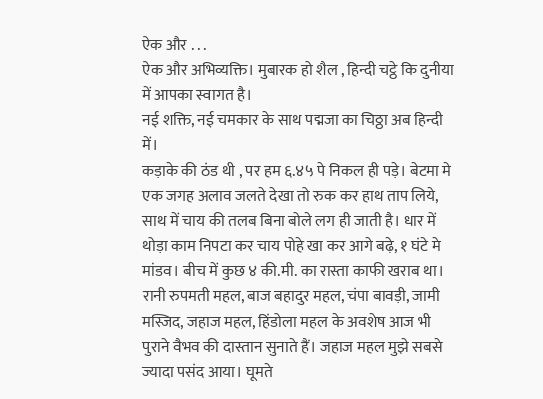ऐक और . . .
ऐक और अभिव्यक्ति। मुबारक हो शैल , हिन्दी चट्ठे कि दुनीया में आपका स्वागत है।
नई शक्ति, नई चमकार के साथ पद्मजा का चिठ्ठा अब हिन्दी में।
कड़ाके की ठंड थी , पर हम ६.४५ पे निकल ही पड़े। बेटमा मे एक जगह अलाव जलते देखा तो रुक कर हाथ ताप लिये, साथ में चाय की तलब बिना बोले लग ही जाती है। धार में थोड़ा काम निपटा कर चाय पोहे खा कर आगे बढ़े, १ घंटे मे मांडव। बीच में कुछ ४ की.मी. का रास्ता काफी खराब था। रानी रुपमती महल, बाज बहादुर महल, चंपा बावड़ी, जामी मस्जिद, जहाज महल, हिंडोला महल के अवशेष आज भी पुराने वैभव की दास्तान सुनाते हैं। जहाज महल मुझे सबसे ज्यादा पसंद आया। घूमते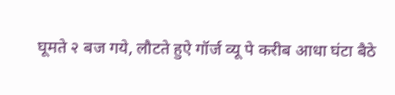घूमते २ बज गये, लौटते हुऐ गॉर्ज व्यू पे करीब आधा घंटा बैठे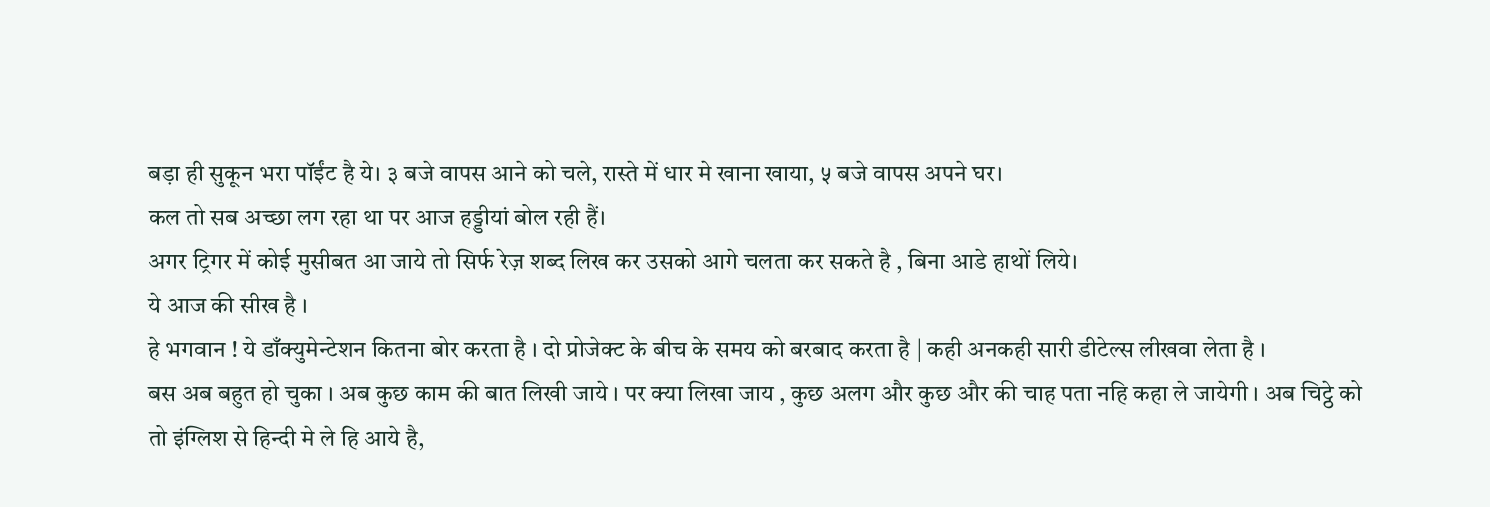बड़ा ही सुकून भरा पॉईंट है ये। ३ बजे वापस आने को चले, रास्ते में धार मे खाना खाया, ५ बजे वापस अपने घर।
कल तो सब अच्छा लग रहा था पर आज हड्डीयां बोल रही हैं।
अगर ट्रिगर में कोई मुसीबत आ जाये तो सिर्फ रेज़ शब्द लिख कर उसको आगे चलता कर सकते है , बिना आडे हाथों लिये।
ये आज की सीख है ।
हे भगवान ! ये डाँक्युमेन्टेशन कितना बोर करता है । दो प्रोजेक्ट के बीच के समय को बरबाद करता है | कही अनकही सारी डीटेल्स लीखवा लेता है ।
बस अब बहुत हो चुका । अब कुछ काम की बात लिखी जाये । पर क्या लिखा जाय , कुछ अलग और कुछ और की चाह पता नहि कहा ले जायेगी । अब चिट्ठे को तो इंग्लिश से हिन्दी मे ले हि आये है,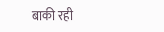बाकी रही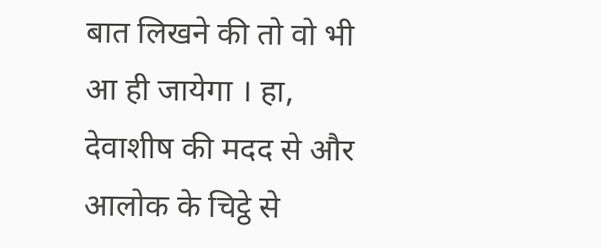बात लिखने की तो वो भी आ ही जायेगा । हा, देवाशीष की मदद से और आलोक के चिट्ठे से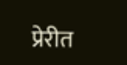प्रेरीत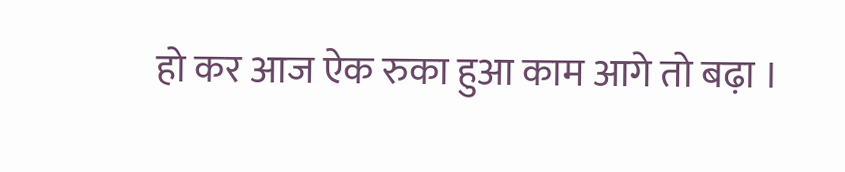हो कर आज ऐक रुका हुआ काम आगे तो बढ़ा ।